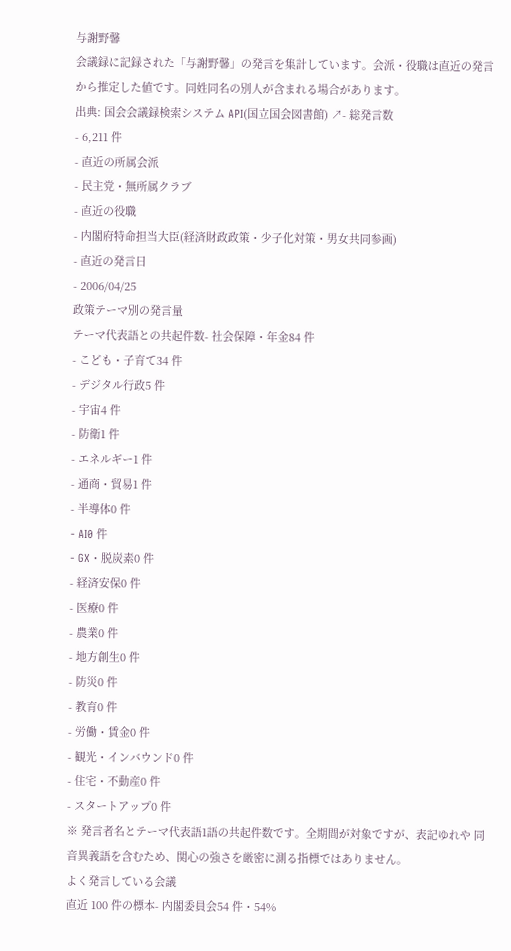与謝野馨
会議録に記録された「与謝野馨」の発言を集計しています。会派・役職は直近の発言から推定した値です。同姓同名の別人が含まれる場合があります。
出典: 国会会議録検索システム API(国立国会図書館) ↗- 総発言数
- 6,211 件
- 直近の所属会派
- 民主党・無所属クラブ
- 直近の役職
- 内閣府特命担当大臣(経済財政政策・少子化対策・男女共同参画)
- 直近の発言日
- 2006/04/25
政策テーマ別の発言量
テーマ代表語との共起件数- 社会保障・年金84 件
- こども・子育て34 件
- デジタル行政5 件
- 宇宙4 件
- 防衛1 件
- エネルギー1 件
- 通商・貿易1 件
- 半導体0 件
- AI0 件
- GX・脱炭素0 件
- 経済安保0 件
- 医療0 件
- 農業0 件
- 地方創生0 件
- 防災0 件
- 教育0 件
- 労働・賃金0 件
- 観光・インバウンド0 件
- 住宅・不動産0 件
- スタートアップ0 件
※ 発言者名とテーマ代表語1語の共起件数です。全期間が対象ですが、表記ゆれや 同音異義語を含むため、関心の強さを厳密に測る指標ではありません。
よく発言している会議
直近 100 件の標本- 内閣委員会54 件・54%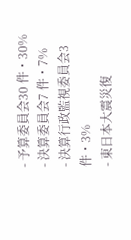- 予算委員会30 件・30%
- 決算委員会7 件・7%
- 決算行政監視委員会3 件・3%
- 東日本大震災復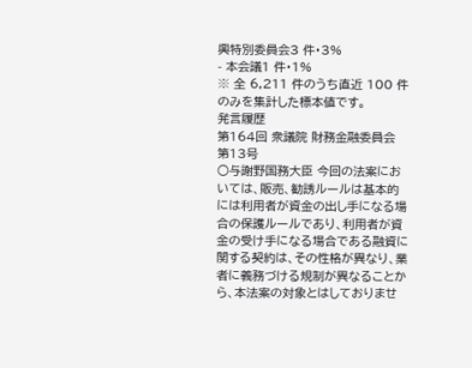興特別委員会3 件・3%
- 本会議1 件・1%
※ 全 6,211 件のうち直近 100 件のみを集計した標本値です。
発言履歴
第164回 衆議院 財務金融委員会 第13号
○与謝野国務大臣 今回の法案においては、販売、勧誘ルールは基本的には利用者が資金の出し手になる場合の保護ルールであり、利用者が資金の受け手になる場合である融資に関する契約は、その性格が異なり、業者に義務づける規制が異なることから、本法案の対象とはしておりませ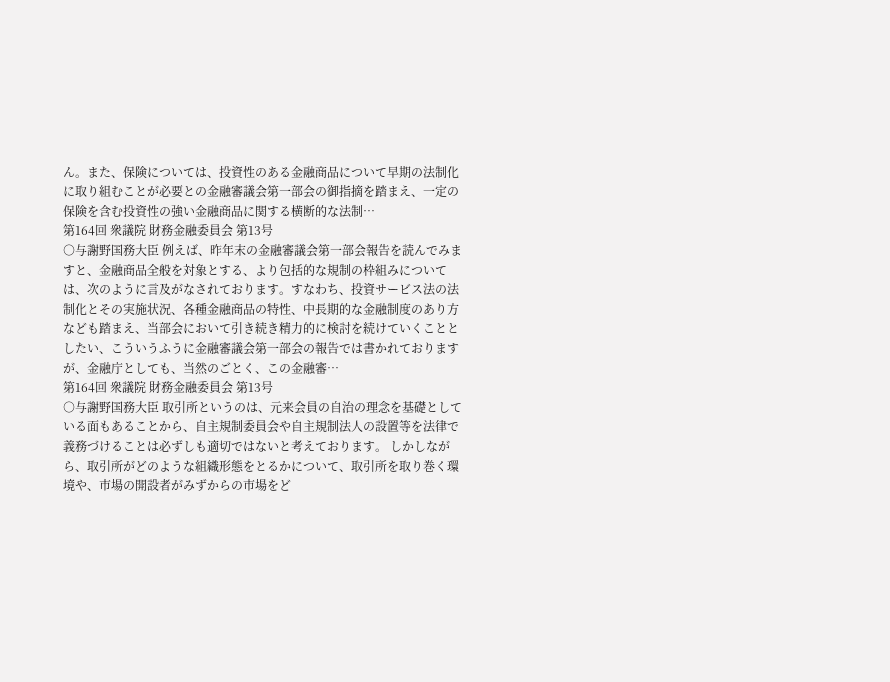ん。また、保険については、投資性のある金融商品について早期の法制化に取り組むことが必要との金融審議会第一部会の御指摘を踏まえ、一定の保険を含む投資性の強い金融商品に関する横断的な法制…
第164回 衆議院 財務金融委員会 第13号
○与謝野国務大臣 例えば、昨年末の金融審議会第一部会報告を読んでみますと、金融商品全般を対象とする、より包括的な規制の枠組みについては、次のように言及がなされております。すなわち、投資サービス法の法制化とその実施状況、各種金融商品の特性、中長期的な金融制度のあり方なども踏まえ、当部会において引き続き精力的に検討を続けていくこととしたい、こういうふうに金融審議会第一部会の報告では書かれておりますが、金融庁としても、当然のごとく、この金融審…
第164回 衆議院 財務金融委員会 第13号
○与謝野国務大臣 取引所というのは、元来会員の自治の理念を基礎としている面もあることから、自主規制委員会や自主規制法人の設置等を法律で義務づけることは必ずしも適切ではないと考えております。 しかしながら、取引所がどのような組織形態をとるかについて、取引所を取り巻く環境や、市場の開設者がみずからの市場をど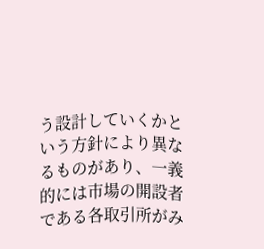う設計していくかという方針により異なるものがあり、一義的には市場の開設者である各取引所がみ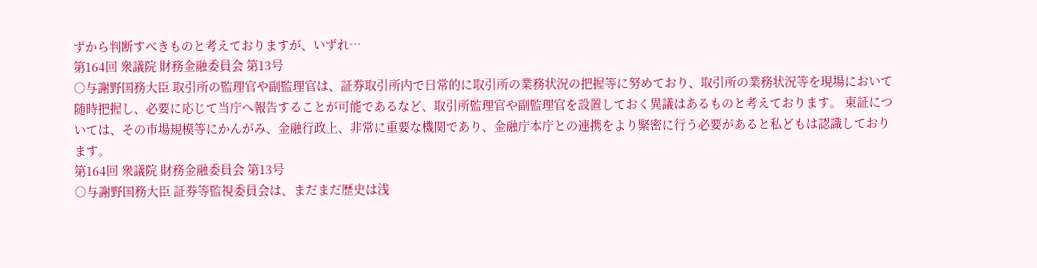ずから判断すべきものと考えておりますが、いずれ…
第164回 衆議院 財務金融委員会 第13号
○与謝野国務大臣 取引所の監理官や副監理官は、証券取引所内で日常的に取引所の業務状況の把握等に努めており、取引所の業務状況等を現場において随時把握し、必要に応じて当庁へ報告することが可能であるなど、取引所監理官や副監理官を設置しておく異議はあるものと考えております。 東証については、その市場規模等にかんがみ、金融行政上、非常に重要な機関であり、金融庁本庁との連携をより緊密に行う必要があると私どもは認識しております。
第164回 衆議院 財務金融委員会 第13号
○与謝野国務大臣 証券等監視委員会は、まだまだ歴史は浅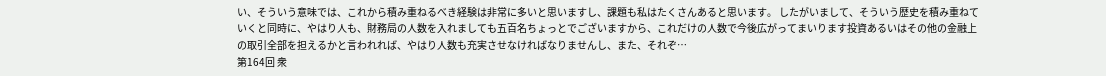い、そういう意味では、これから積み重ねるべき経験は非常に多いと思いますし、課題も私はたくさんあると思います。 したがいまして、そういう歴史を積み重ねていくと同時に、やはり人も、財務局の人数を入れましても五百名ちょっとでございますから、これだけの人数で今後広がってまいります投資あるいはその他の金融上の取引全部を担えるかと言われれば、やはり人数も充実させなければなりませんし、また、それぞ…
第164回 衆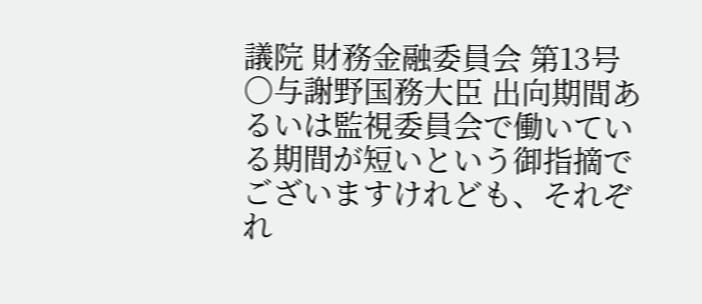議院 財務金融委員会 第13号
○与謝野国務大臣 出向期間あるいは監視委員会で働いている期間が短いという御指摘でございますけれども、それぞれ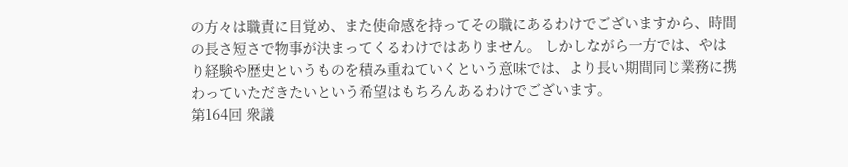の方々は職責に目覚め、また使命感を持ってその職にあるわけでございますから、時間の長さ短さで物事が決まってくるわけではありません。 しかしながら一方では、やはり経験や歴史というものを積み重ねていくという意味では、より長い期間同じ業務に携わっていただきたいという希望はもちろんあるわけでございます。
第164回 衆議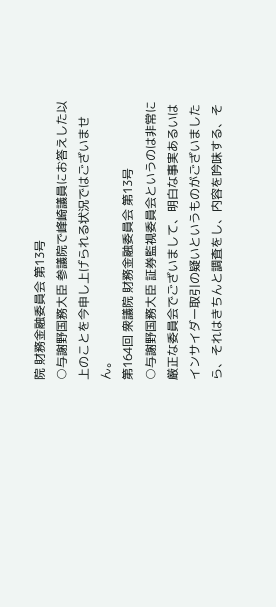院 財務金融委員会 第13号
○与謝野国務大臣 参議院で峰崎議員にお答えした以上のことを今申し上げられる状況ではございません。
第164回 衆議院 財務金融委員会 第13号
○与謝野国務大臣 証券監視委員会というのは非常に厳正な委員会でございまして、明白な事実あるいはインサイダー取引の疑いというものがございましたら、それはきちんと調査をし、内容を吟味する、そ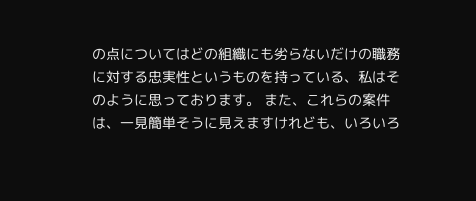の点についてはどの組織にも劣らないだけの職務に対する忠実性というものを持っている、私はそのように思っております。 また、これらの案件は、一見簡単そうに見えますけれども、いろいろ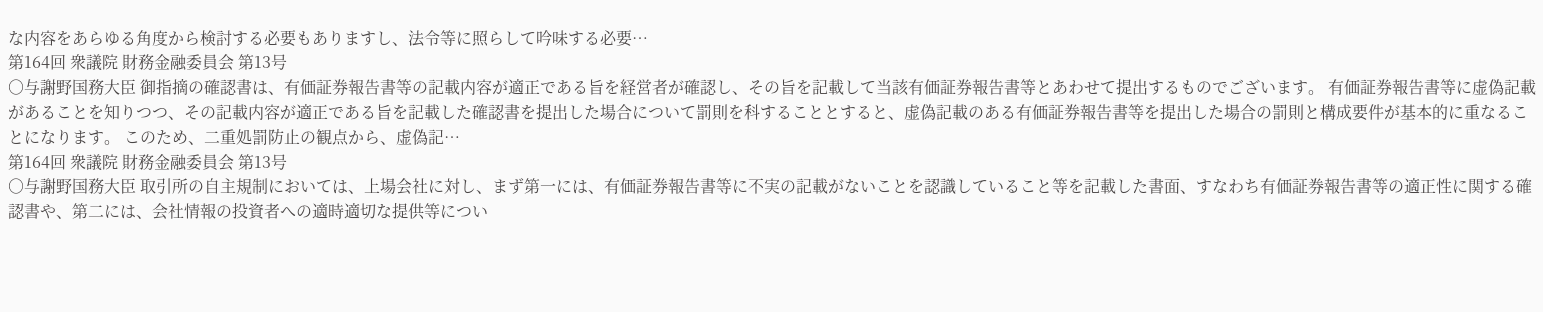な内容をあらゆる角度から検討する必要もありますし、法令等に照らして吟味する必要…
第164回 衆議院 財務金融委員会 第13号
○与謝野国務大臣 御指摘の確認書は、有価証券報告書等の記載内容が適正である旨を経営者が確認し、その旨を記載して当該有価証券報告書等とあわせて提出するものでございます。 有価証券報告書等に虚偽記載があることを知りつつ、その記載内容が適正である旨を記載した確認書を提出した場合について罰則を科することとすると、虚偽記載のある有価証券報告書等を提出した場合の罰則と構成要件が基本的に重なることになります。 このため、二重処罰防止の観点から、虚偽記…
第164回 衆議院 財務金融委員会 第13号
○与謝野国務大臣 取引所の自主規制においては、上場会社に対し、まず第一には、有価証券報告書等に不実の記載がないことを認識していること等を記載した書面、すなわち有価証券報告書等の適正性に関する確認書や、第二には、会社情報の投資者への適時適切な提供等につい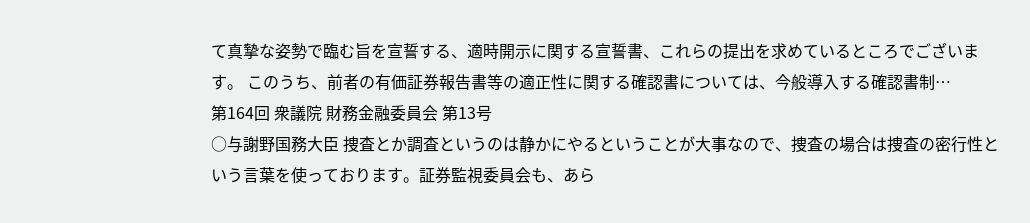て真摯な姿勢で臨む旨を宣誓する、適時開示に関する宣誓書、これらの提出を求めているところでございます。 このうち、前者の有価証券報告書等の適正性に関する確認書については、今般導入する確認書制…
第164回 衆議院 財務金融委員会 第13号
○与謝野国務大臣 捜査とか調査というのは静かにやるということが大事なので、捜査の場合は捜査の密行性という言葉を使っております。証券監視委員会も、あら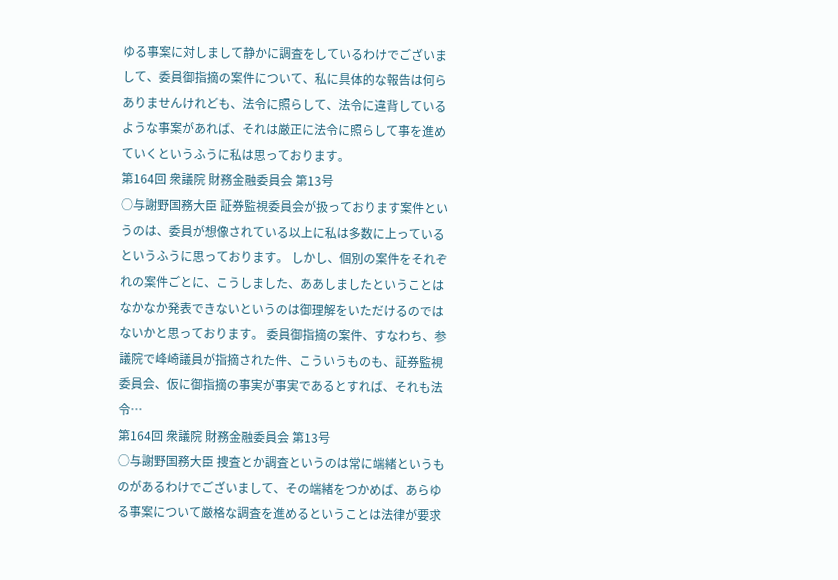ゆる事案に対しまして静かに調査をしているわけでございまして、委員御指摘の案件について、私に具体的な報告は何らありませんけれども、法令に照らして、法令に違背しているような事案があれば、それは厳正に法令に照らして事を進めていくというふうに私は思っております。
第164回 衆議院 財務金融委員会 第13号
○与謝野国務大臣 証券監視委員会が扱っております案件というのは、委員が想像されている以上に私は多数に上っているというふうに思っております。 しかし、個別の案件をそれぞれの案件ごとに、こうしました、ああしましたということはなかなか発表できないというのは御理解をいただけるのではないかと思っております。 委員御指摘の案件、すなわち、参議院で峰崎議員が指摘された件、こういうものも、証券監視委員会、仮に御指摘の事実が事実であるとすれば、それも法令…
第164回 衆議院 財務金融委員会 第13号
○与謝野国務大臣 捜査とか調査というのは常に端緒というものがあるわけでございまして、その端緒をつかめば、あらゆる事案について厳格な調査を進めるということは法律が要求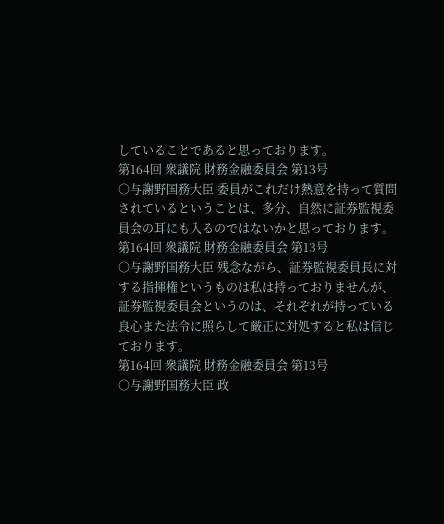していることであると思っております。
第164回 衆議院 財務金融委員会 第13号
○与謝野国務大臣 委員がこれだけ熱意を持って質問されているということは、多分、自然に証券監視委員会の耳にも入るのではないかと思っております。
第164回 衆議院 財務金融委員会 第13号
○与謝野国務大臣 残念ながら、証券監視委員長に対する指揮権というものは私は持っておりませんが、証券監視委員会というのは、それぞれが持っている良心また法令に照らして厳正に対処すると私は信じております。
第164回 衆議院 財務金融委員会 第13号
○与謝野国務大臣 政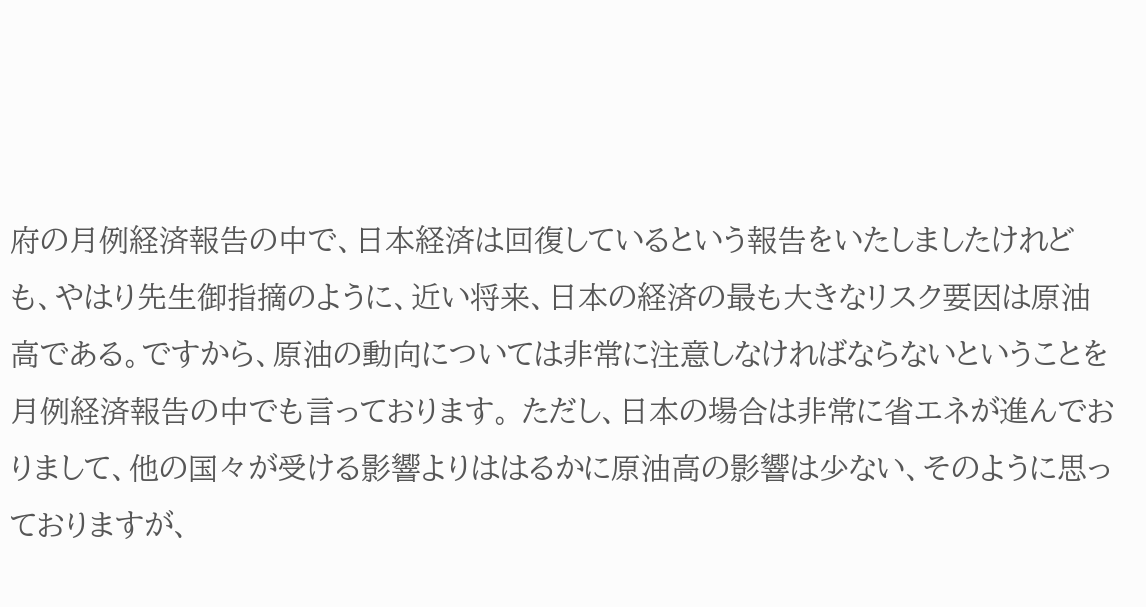府の月例経済報告の中で、日本経済は回復しているという報告をいたしましたけれども、やはり先生御指摘のように、近い将来、日本の経済の最も大きなリスク要因は原油高である。ですから、原油の動向については非常に注意しなければならないということを月例経済報告の中でも言っております。 ただし、日本の場合は非常に省エネが進んでおりまして、他の国々が受ける影響よりははるかに原油高の影響は少ない、そのように思っておりますが、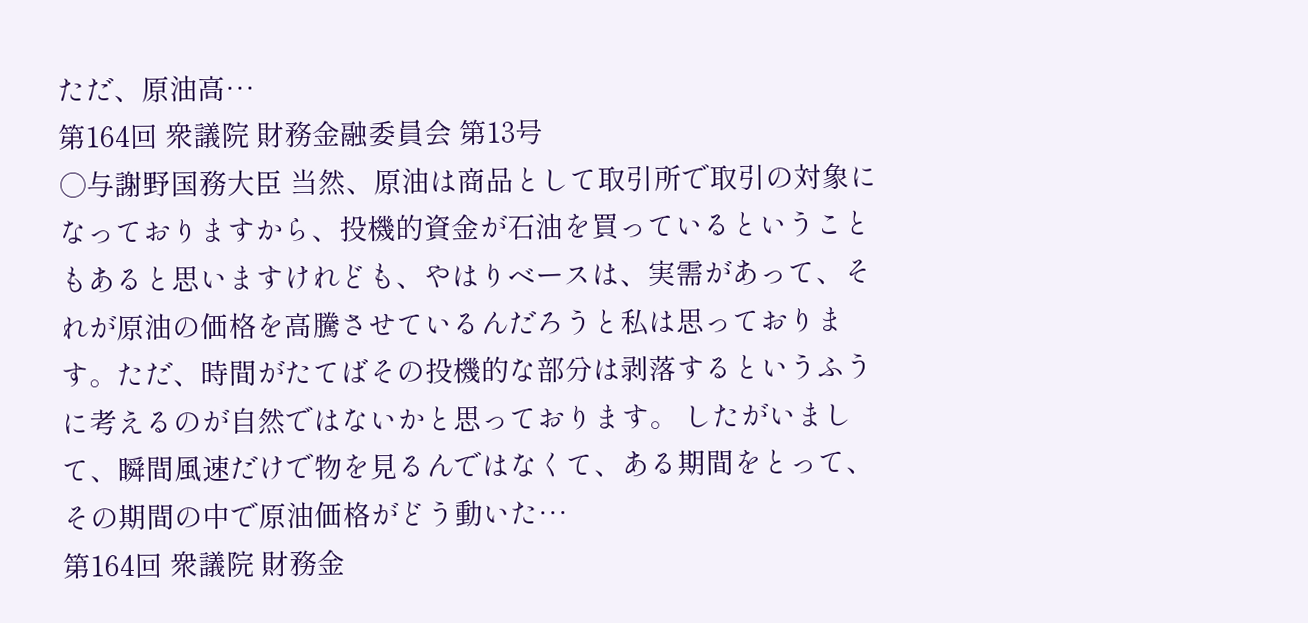ただ、原油高…
第164回 衆議院 財務金融委員会 第13号
○与謝野国務大臣 当然、原油は商品として取引所で取引の対象になっておりますから、投機的資金が石油を買っているということもあると思いますけれども、やはりベースは、実需があって、それが原油の価格を高騰させているんだろうと私は思っております。ただ、時間がたてばその投機的な部分は剥落するというふうに考えるのが自然ではないかと思っております。 したがいまして、瞬間風速だけで物を見るんではなくて、ある期間をとって、その期間の中で原油価格がどう動いた…
第164回 衆議院 財務金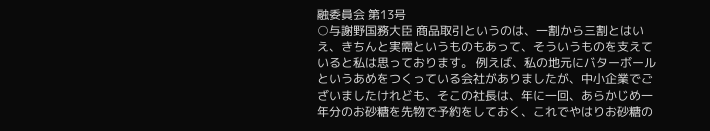融委員会 第13号
○与謝野国務大臣 商品取引というのは、一割から三割とはいえ、きちんと実需というものもあって、そういうものを支えていると私は思っております。 例えば、私の地元にバターボールというあめをつくっている会社がありましたが、中小企業でございましたけれども、そこの社長は、年に一回、あらかじめ一年分のお砂糖を先物で予約をしておく、これでやはりお砂糖の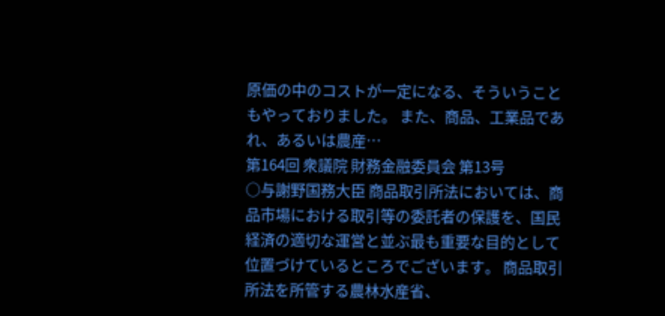原価の中のコストが一定になる、そういうこともやっておりました。 また、商品、工業品であれ、あるいは農産…
第164回 衆議院 財務金融委員会 第13号
○与謝野国務大臣 商品取引所法においては、商品市場における取引等の委託者の保護を、国民経済の適切な運営と並ぶ最も重要な目的として位置づけているところでございます。 商品取引所法を所管する農林水産省、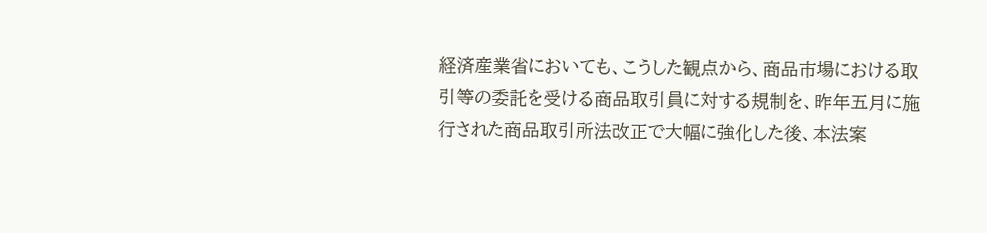経済産業省においても、こうした観点から、商品市場における取引等の委託を受ける商品取引員に対する規制を、昨年五月に施行された商品取引所法改正で大幅に強化した後、本法案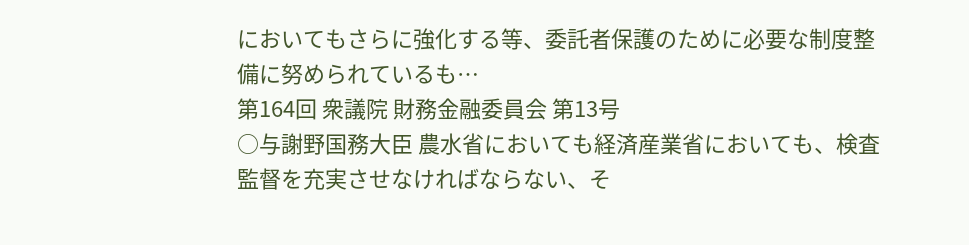においてもさらに強化する等、委託者保護のために必要な制度整備に努められているも…
第164回 衆議院 財務金融委員会 第13号
○与謝野国務大臣 農水省においても経済産業省においても、検査監督を充実させなければならない、そ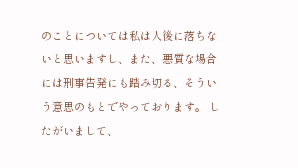のことについては私は人後に落ちないと思いますし、また、悪質な場合には刑事告発にも踏み切る、そういう意思のもとでやっております。 したがいまして、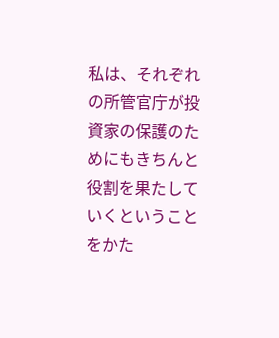私は、それぞれの所管官庁が投資家の保護のためにもきちんと役割を果たしていくということをかた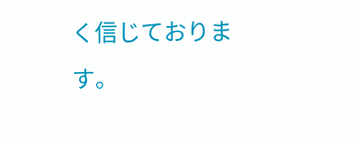く信じております。